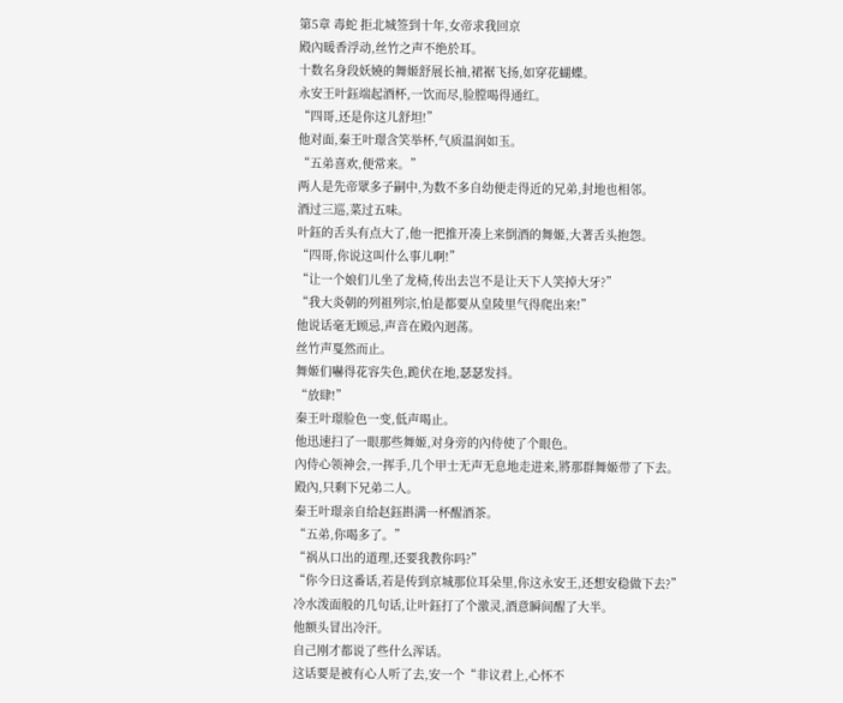第5章 毒蛇 拒北城签到十年,女帝求我回京
殿內暖香浮动,丝竹之声不绝於耳。
十数名身段妖嬈的舞姬舒展长袖,裙裾飞扬,如穿花蝴蝶。
永安王叶鈺端起酒杯,一饮而尽,脸膛喝得通红。
“四哥,还是你这儿舒坦!”
他对面,秦王叶璟含笑举杯,气质温润如玉。
“五弟喜欢,便常来。”
两人是先帝眾多子嗣中,为数不多自幼便走得近的兄弟,封地也相邻。
酒过三巡,菜过五味。
叶鈺的舌头有点大了,他一把推开凑上来倒酒的舞姬,大著舌头抱怨。
“四哥,你说这叫什么事儿啊!”
“让一个娘们儿坐了龙椅,传出去岂不是让天下人笑掉大牙?”
“我大炎朝的列祖列宗,怕是都要从皇陵里气得爬出来!”
他说话毫无顾忌,声音在殿內迴荡。
丝竹声戛然而止。
舞姬们嚇得花容失色,跪伏在地,瑟瑟发抖。
“放肆!”
秦王叶璟脸色一变,低声喝止。
他迅速扫了一眼那些舞姬,对身旁的內侍使了个眼色。
內侍心领神会,一挥手,几个甲士无声无息地走进来,將那群舞姬带了下去。
殿內,只剩下兄弟二人。
秦王叶璟亲自给赵鈺斟满一杯醒酒茶。
“五弟,你喝多了。”
“祸从口出的道理,还要我教你吗?”
“你今日这番话,若是传到京城那位耳朵里,你这永安王,还想安稳做下去?”
冷水泼面般的几句话,让叶鈺打了个激灵,酒意瞬间醒了大半。
他额头冒出冷汗。
自己刚才都说了些什么浑话。
这话要是被有心人听了去,安一个“非议君上,心怀不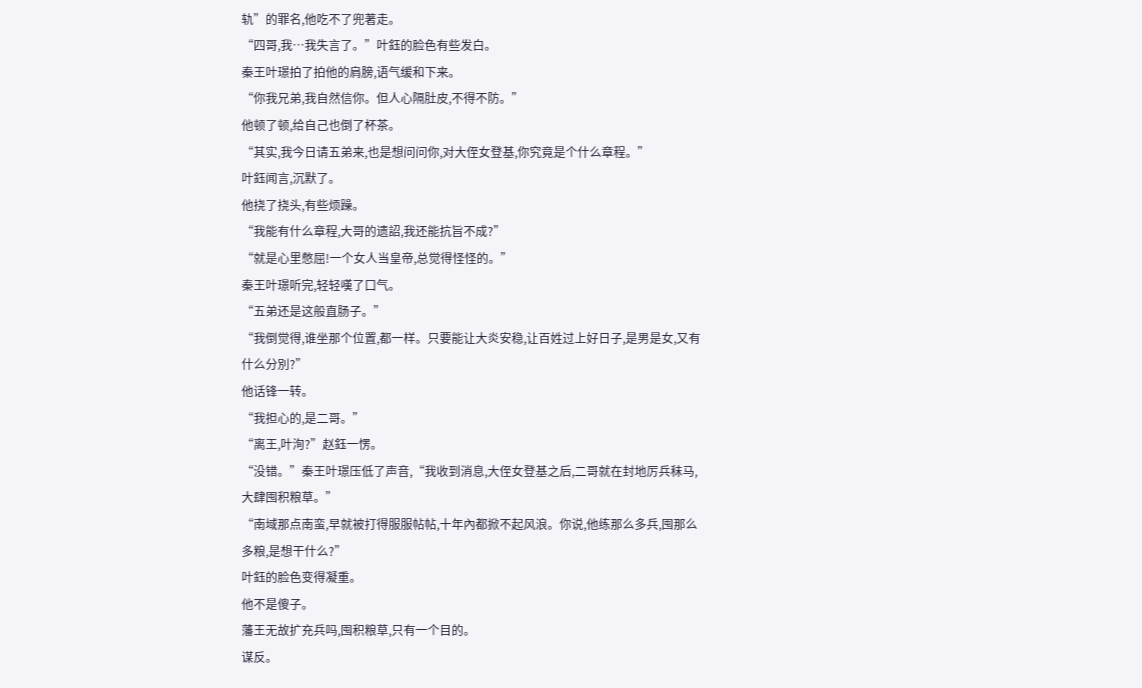轨”的罪名,他吃不了兜著走。
“四哥,我…我失言了。”叶鈺的脸色有些发白。
秦王叶璟拍了拍他的肩膀,语气缓和下来。
“你我兄弟,我自然信你。但人心隔肚皮,不得不防。”
他顿了顿,给自己也倒了杯茶。
“其实,我今日请五弟来,也是想问问你,对大侄女登基,你究竟是个什么章程。”
叶鈺闻言,沉默了。
他挠了挠头,有些烦躁。
“我能有什么章程,大哥的遗詔,我还能抗旨不成?”
“就是心里憋屈!一个女人当皇帝,总觉得怪怪的。”
秦王叶璟听完,轻轻嘆了口气。
“五弟还是这般直肠子。”
“我倒觉得,谁坐那个位置,都一样。只要能让大炎安稳,让百姓过上好日子,是男是女,又有什么分別?”
他话锋一转。
“我担心的,是二哥。”
“离王,叶洵?”赵鈺一愣。
“没错。”秦王叶璟压低了声音,“我收到消息,大侄女登基之后,二哥就在封地厉兵秣马,大肆囤积粮草。”
“南域那点南蛮,早就被打得服服帖帖,十年內都掀不起风浪。你说,他练那么多兵,囤那么多粮,是想干什么?”
叶鈺的脸色变得凝重。
他不是傻子。
藩王无故扩充兵吗,囤积粮草,只有一个目的。
谋反。